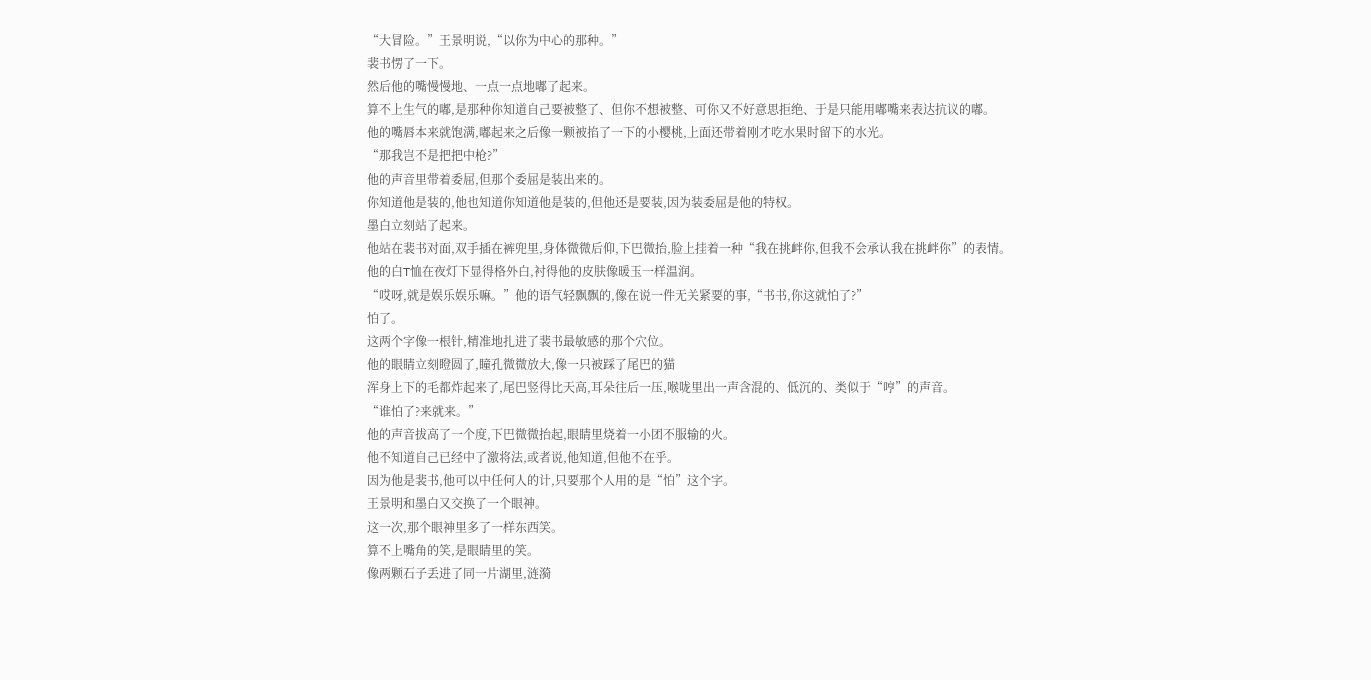“大冒险。”王景明说,“以你为中心的那种。”
裴书愣了一下。
然后他的嘴慢慢地、一点一点地嘟了起来。
算不上生气的嘟,是那种你知道自己要被整了、但你不想被整、可你又不好意思拒绝、于是只能用嘟嘴来表达抗议的嘟。
他的嘴唇本来就饱满,嘟起来之后像一颗被掐了一下的小樱桃,上面还带着刚才吃水果时留下的水光。
“那我岂不是把把中枪?”
他的声音里带着委屈,但那个委屈是装出来的。
你知道他是装的,他也知道你知道他是装的,但他还是要装,因为装委屈是他的特权。
墨白立刻站了起来。
他站在裴书对面,双手插在裤兜里,身体微微后仰,下巴微抬,脸上挂着一种“我在挑衅你,但我不会承认我在挑衅你”的表情。
他的白T恤在夜灯下显得格外白,衬得他的皮肤像暖玉一样温润。
“哎呀,就是娱乐娱乐嘛。”他的语气轻飘飘的,像在说一件无关紧要的事,“书书,你这就怕了?”
怕了。
这两个字像一根针,精准地扎进了裴书最敏感的那个穴位。
他的眼睛立刻瞪圆了,瞳孔微微放大,像一只被踩了尾巴的猫
浑身上下的毛都炸起来了,尾巴竖得比天高,耳朵往后一压,喉咙里出一声含混的、低沉的、类似于“哼”的声音。
“谁怕了?来就来。”
他的声音拔高了一个度,下巴微微抬起,眼睛里烧着一小团不服输的火。
他不知道自己已经中了激将法,或者说,他知道,但他不在乎。
因为他是裴书,他可以中任何人的计,只要那个人用的是“怕”这个字。
王景明和墨白又交换了一个眼神。
这一次,那个眼神里多了一样东西笑。
算不上嘴角的笑,是眼睛里的笑。
像两颗石子丢进了同一片湖里,涟漪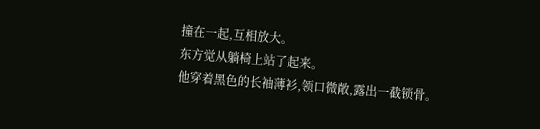撞在一起,互相放大。
东方觉从躺椅上站了起来。
他穿着黑色的长袖薄衫,领口微敞,露出一截锁骨。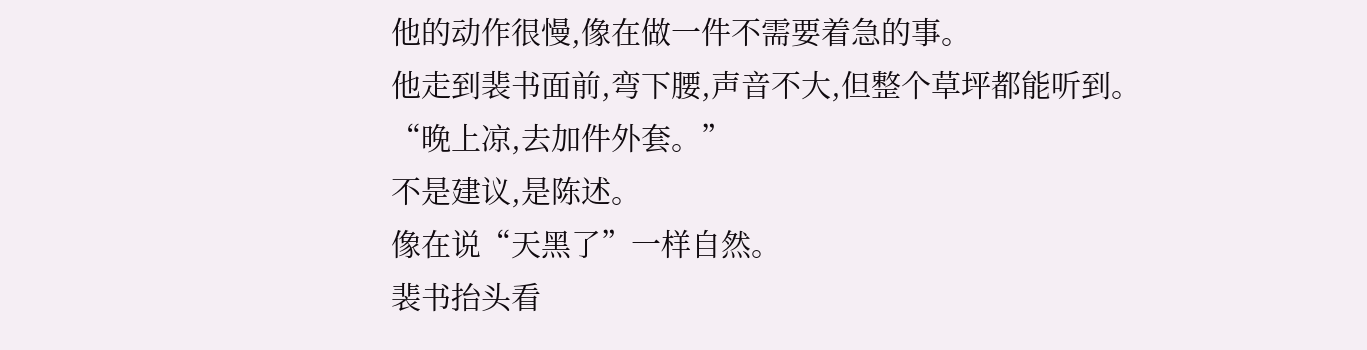他的动作很慢,像在做一件不需要着急的事。
他走到裴书面前,弯下腰,声音不大,但整个草坪都能听到。
“晚上凉,去加件外套。”
不是建议,是陈述。
像在说“天黑了”一样自然。
裴书抬头看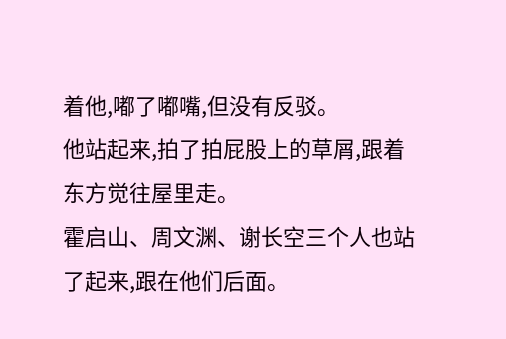着他,嘟了嘟嘴,但没有反驳。
他站起来,拍了拍屁股上的草屑,跟着东方觉往屋里走。
霍启山、周文渊、谢长空三个人也站了起来,跟在他们后面。